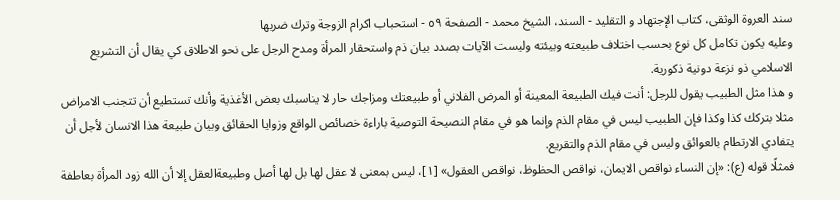سند العروة الوثقى، كتاب الإجتهاد و التقليد - السند، الشيخ محمد - الصفحة ٥٩ - استحباب اكرام الزوجة وترك ضربها
وعليه يكون تكامل كل نوع بحسب اختلاف طبيعته وبيئته وليست الآيات بصدد بيان ذم واستحقار المرأة ومدح الرجل على نحو الاطلاق كي يقال أن التشريع الاسلامي ذو نزعة دونية ذكورية.
و هذا مثل الطبيب يقول للرجل: أنت فيك الطبيعة المعينة أو المرض الفلاني أو طبيعتك ومزاجك حار لا يناسبك بعض الأغذية وأنك تستطيع أن تتجنب الامراض مثلا بتركك كذا وكذا فإن الطبيب ليس في مقام الذم وإنما هو في مقام النصيحة التوصية باراءة خصائص الواقع وزوايا الحقائق وبيان طبيعة هذا الانسان لأجل أن يتفادي الارتطام بالعوائق وليس في مقام الذم والتقريع.
فمثلًا قوله (ع): «إن النساء نواقص الايمان، نواقص الحظوظ، نواقص العقول» [١]، ليس بمعنى لا عقل لها بل لها أصل وطبيعةالعقل إلا أن الله زود المرأة بعاطفة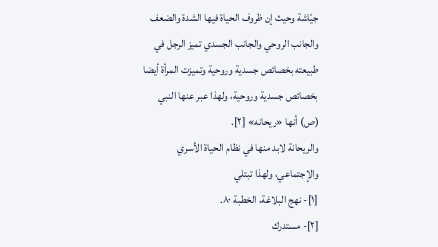جيّاشة وحيث إن ظروف الحياة فيها الشدة والضعف والجانب الروحي والجانب الجسدي تميز الرجل في طبيعته بخصائص جسدية وروحية وتميزت المرأة أيضا بخصائص جسدية وروحية، ولهذا عبر عنها النبي (ص) أنها «ريحانه» [٢].
والريحانة لابد منها في نظام الحياة الأسري والإجتماعي، ولهذا تبتلي
[١]- نهج البلاغة، الخطبة ٨٠.
[٢]- مستدرك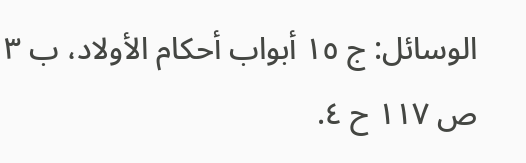الوسائل: ج ١٥ أبواب أحكام الأولاد، ب ٣ ص ١١٧ ح ٤.